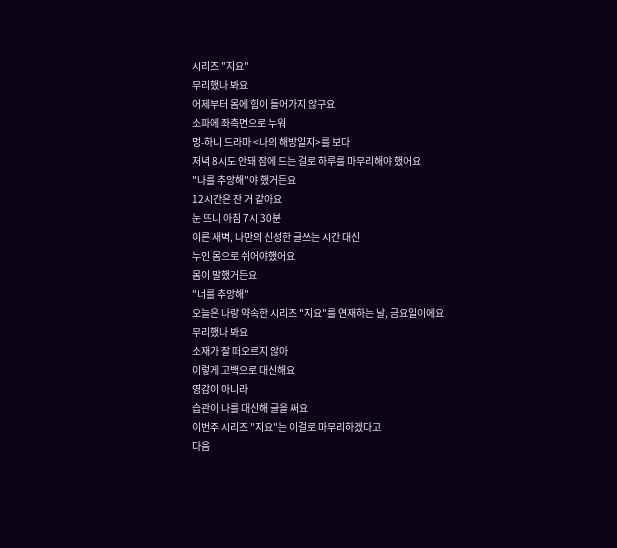시리즈 "지요"
무리했나 봐요
어제부터 몸에 힘이 들어가지 않구요
소파에 좌측면으로 누워
멍-하니 드라마 <나의 해방일지>를 보다
저녁 8시도 안돼 잠에 드는 걸로 하루를 마무리해야 했어요
"나를 추앙해"야 했거든요
12시간은 잔 거 같아요
눈 뜨니 아침 7시 30분
이른 새벽, 나만의 신성한 글쓰는 시간 대신
누인 몸으로 쉬어야했어요
몸이 말했거든요
"너를 추앙해"
오늘은 나랑 약속한 시리즈 "지요"를 연재하는 날, 금요일이에요
무리했나 봐요
소재가 잘 떠오르지 않아
이렇게 고백으로 대신해요
영감이 아니라
습관이 나를 대신해 글을 써요
이번주 시리즈 "지요"는 이걸로 마무리하겠다고
다음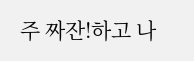주 짜잔!하고 나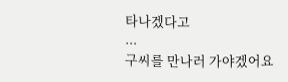타나겠다고
...
구씨를 만나러 가야겠어요